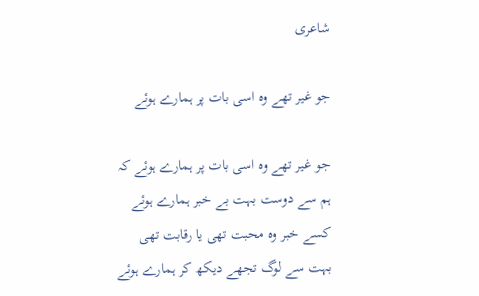شاعری

جو غیر تھے وہ اسی بات پر ہمارے ہوئے

جو غیر تھے وہ اسی بات پر ہمارے ہوئے کہ ہم سے دوست بہت بے خبر ہمارے ہوئے کسے خبر وہ محبت تھی یا رقابت تھی بہت سے لوگ تجھے دیکھ کر ہمارے ہوئے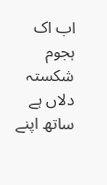اب اک ہجوم شکستہ دلاں ہے ساتھ اپنے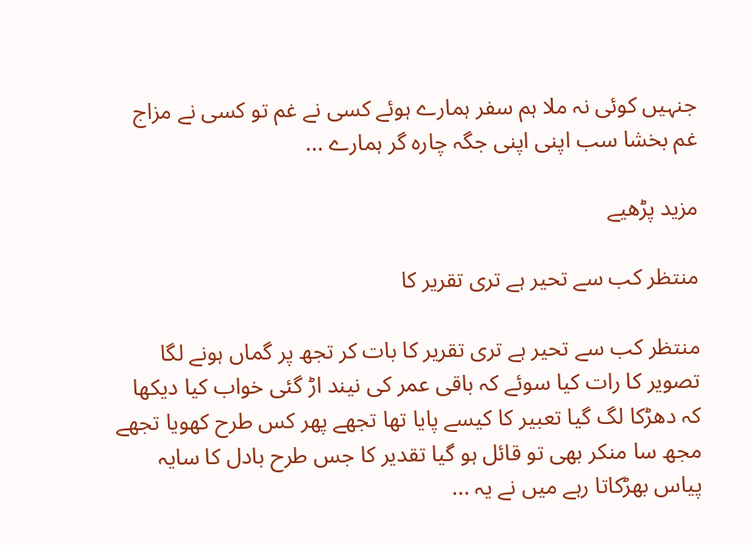جنہیں کوئی نہ ملا ہم سفر ہمارے ہوئے کسی نے غم تو کسی نے مزاج غم بخشا سب اپنی اپنی جگہ چارہ گر ہمارے ...

مزید پڑھیے

منتظر کب سے تحیر ہے تری تقریر کا

منتظر کب سے تحیر ہے تری تقریر کا بات کر تجھ پر گماں ہونے لگا تصویر کا رات کیا سوئے کہ باقی عمر کی نیند اڑ گئی خواب کیا دیکھا کہ دھڑکا لگ گیا تعبیر کا کیسے پایا تھا تجھے پھر کس طرح کھویا تجھے مجھ سا منکر بھی تو قائل ہو گیا تقدیر کا جس طرح بادل کا سایہ پیاس بھڑکاتا رہے میں نے یہ ...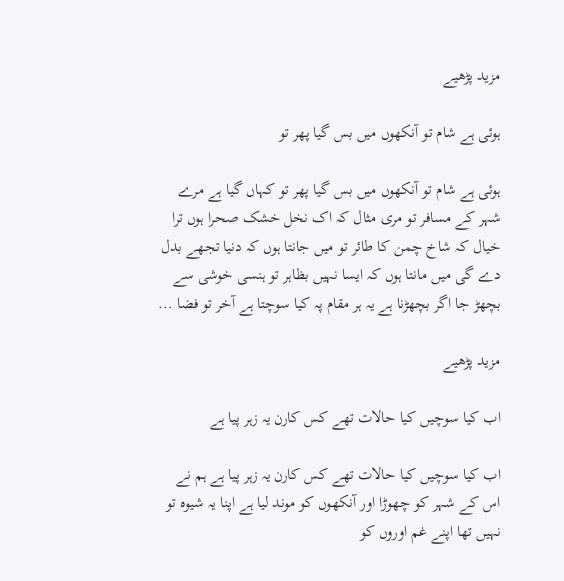مزید پڑھیے

ہوئی ہے شام تو آنکھوں میں بس گیا پھر تو

ہوئی ہے شام تو آنکھوں میں بس گیا پھر تو کہاں گیا ہے مرے شہر کے مسافر تو مری مثال کہ اک نخل خشک صحرا ہوں ترا خیال کہ شاخ چمن کا طائر تو میں جانتا ہوں کہ دنیا تجھے بدل دے گی میں مانتا ہوں کہ ایسا نہیں بظاہر تو ہنسی خوشی سے بچھڑ جا اگر بچھڑنا ہے یہ ہر مقام پہ کیا سوچتا ہے آخر تو فضا ...

مزید پڑھیے

اب کیا سوچیں کیا حالات تھے کس کارن یہ زہر پیا ہے

اب کیا سوچیں کیا حالات تھے کس کارن یہ زہر پیا ہے ہم نے اس کے شہر کو چھوڑا اور آنکھوں کو موند لیا ہے اپنا یہ شیوہ تو نہیں تھا اپنے غم اوروں کو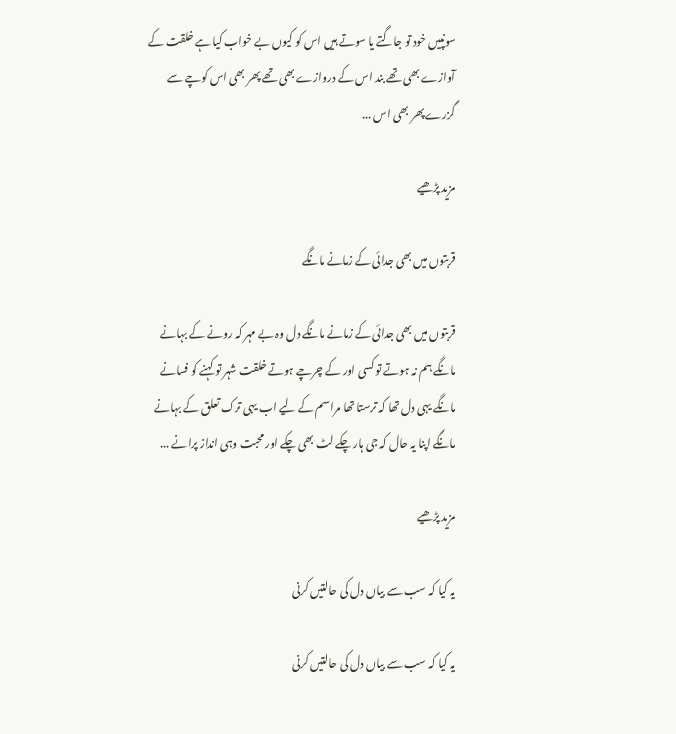سونپیں خود تو جاگتے یا سوتے ہیں اس کو کیوں بے خواب کیا ہے خلقت کے آوازے بھی تھے بند اس کے دروازے بھی تھے پھر بھی اس کوچے سے گزرے پھر بھی اس ...

مزید پڑھیے

قربتوں میں بھی جدائی کے زمانے مانگے

قربتوں میں بھی جدائی کے زمانے مانگے دل وہ بے مہر کہ رونے کے بہانے مانگے ہم نہ ہوتے تو کسی اور کے چرچے ہوتے خلقت شہر تو کہنے کو فسانے مانگے یہی دل تھا کہ ترستا تھا مراسم کے لیے اب یہی ترک تعلق کے بہانے مانگے اپنا یہ حال کہ جی ہار چکے لٹ بھی چکے اور محبت وہی انداز پرانے ...

مزید پڑھیے

یہ کیا کہ سب سے بیاں دل کی حالتیں کرنی

یہ کیا کہ سب سے بیاں دل کی حالتیں کرنی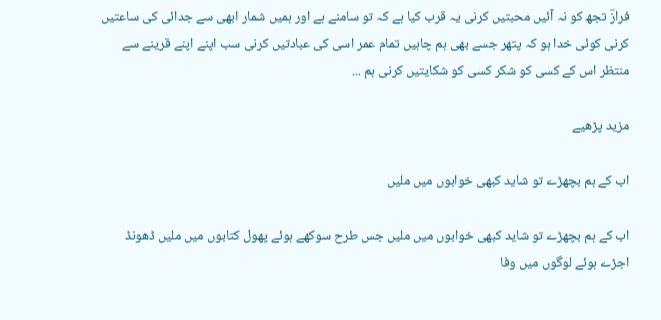فرازؔ تجھ کو نہ آئیں محبتیں کرنی یہ قرب کیا ہے کہ تو سامنے ہے اور ہمیں شمار ابھی سے جدائی کی ساعتیں کرنی کوئی خدا ہو کہ پتھر جسے بھی ہم چاہیں تمام عمر اسی کی عبادتیں کرنی سب اپنے اپنے قرینے سے منتظر اس کے کسی کو شکر کسی کو شکایتیں کرنی ہم ...

مزید پڑھیے

اب کے ہم بچھڑے تو شاید کبھی خوابوں میں ملیں

اب کے ہم بچھڑے تو شاید کبھی خوابوں میں ملیں جس طرح سوکھے ہوئے پھول کتابوں میں ملیں ڈھونڈ اجڑے ہوئے لوگوں میں وفا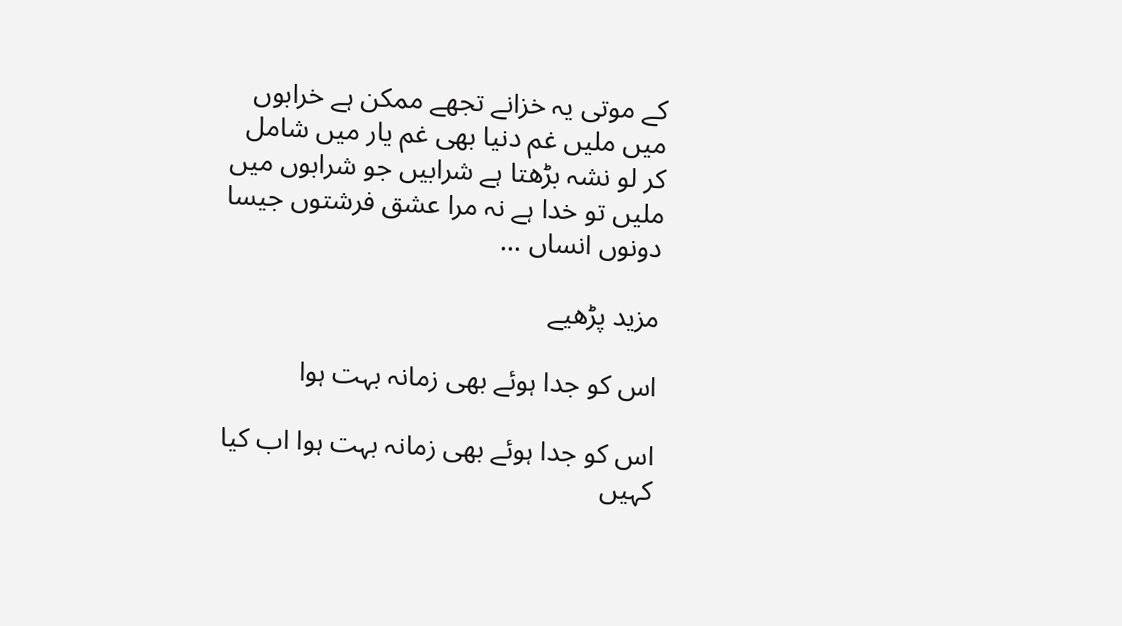کے موتی یہ خزانے تجھے ممکن ہے خرابوں میں ملیں غم دنیا بھی غم یار میں شامل کر لو نشہ بڑھتا ہے شرابیں جو شرابوں میں ملیں تو خدا ہے نہ مرا عشق فرشتوں جیسا دونوں انساں ...

مزید پڑھیے

اس کو جدا ہوئے بھی زمانہ بہت ہوا

اس کو جدا ہوئے بھی زمانہ بہت ہوا اب کیا کہیں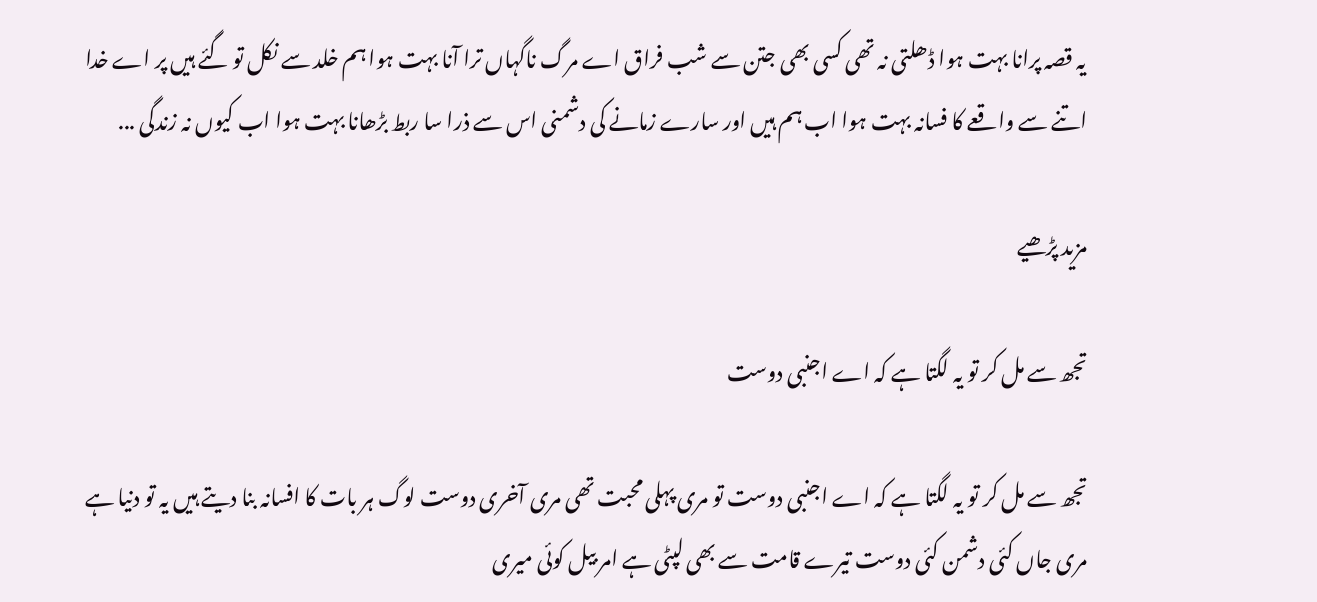یہ قصہ پرانا بہت ہوا ڈھلتی نہ تھی کسی بھی جتن سے شب فراق اے مرگ ناگہاں ترا آنا بہت ہوا ہم خلد سے نکل تو گئے ہیں پر اے خدا اتنے سے واقعے کا فسانہ بہت ہوا اب ہم ہیں اور سارے زمانے کی دشمنی اس سے ذرا سا ربط بڑھانا بہت ہوا اب کیوں نہ زندگی ...

مزید پڑھیے

تجھ سے مل کر تو یہ لگتا ہے کہ اے اجنبی دوست

تجھ سے مل کر تو یہ لگتا ہے کہ اے اجنبی دوست تو مری پہلی محبت تھی مری آخری دوست لوگ ہر بات کا افسانہ بنا دیتے ہیں یہ تو دنیا ہے مری جاں کئی دشمن کئی دوست تیرے قامت سے بھی لپٹی ہے امر بیل کوئی میری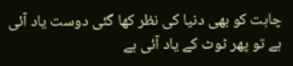چاہت کو بھی دنیا کی نظر کھا گئی دوست یاد آئی ہے تو پھر ٹوٹ کے یاد آئی ہے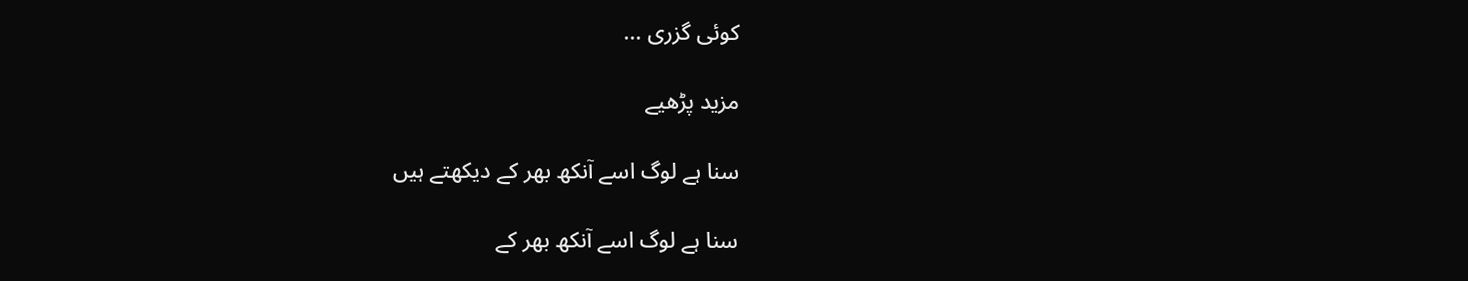کوئی گزری ...

مزید پڑھیے

سنا ہے لوگ اسے آنکھ بھر کے دیکھتے ہیں

سنا ہے لوگ اسے آنکھ بھر کے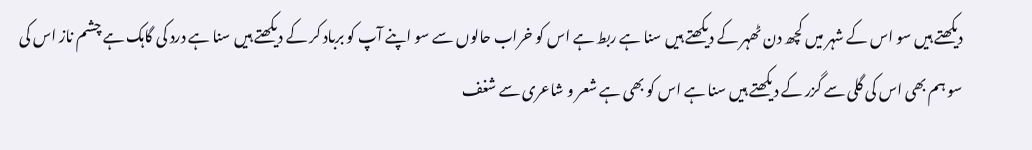دیکھتے ہیں سو اس کے شہر میں کچھ دن ٹھہر کے دیکھتے ہیں سنا ہے ربط ہے اس کو خراب حالوں سے سو اپنے آپ کو برباد کر کے دیکھتے ہیں سنا ہے درد کی گاہک ہے چشم ناز اس کی سو ہم بھی اس کی گلی سے گزر کے دیکھتے ہیں سنا ہے اس کو بھی ہے شعر و شاعری سے شغف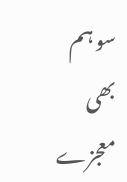سو ہم بھی معجزے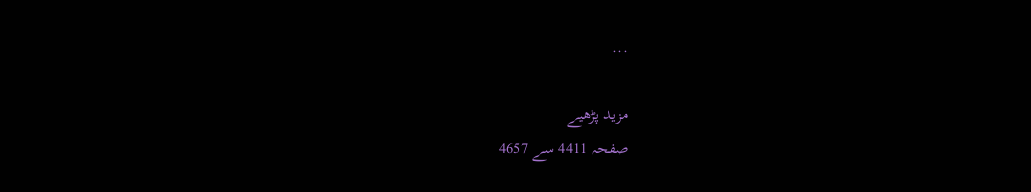...

مزید پڑھیے
صفحہ 4411 سے 4657